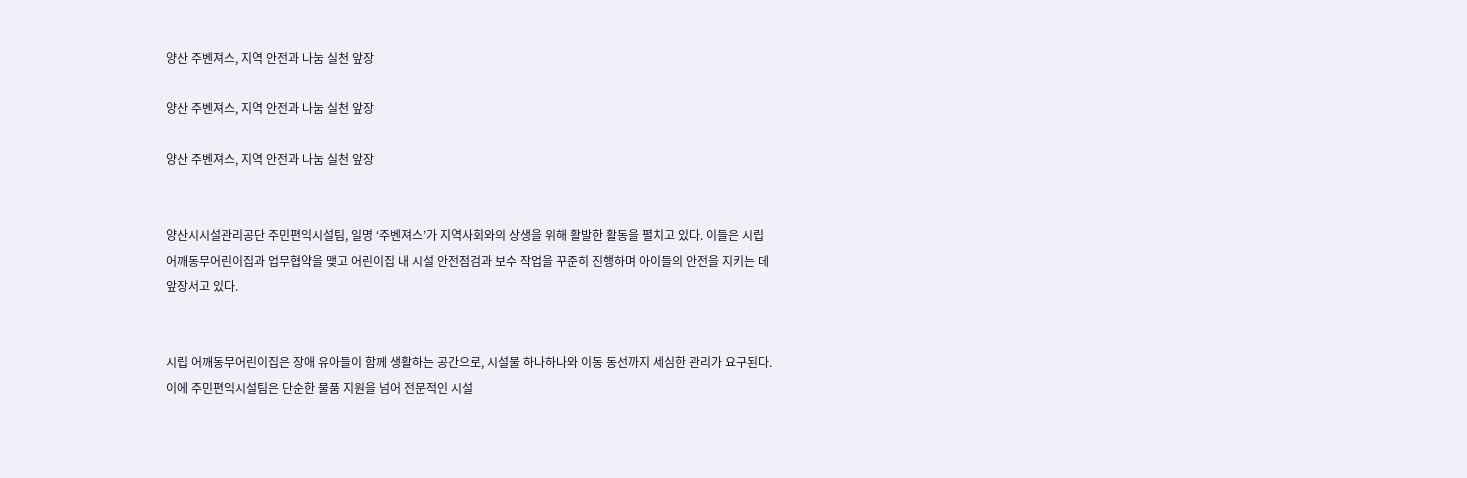양산 주벤져스, 지역 안전과 나눔 실천 앞장

양산 주벤져스, 지역 안전과 나눔 실천 앞장

양산 주벤져스, 지역 안전과 나눔 실천 앞장


양산시시설관리공단 주민편익시설팀, 일명 ‘주벤져스’가 지역사회와의 상생을 위해 활발한 활동을 펼치고 있다. 이들은 시립 어깨동무어린이집과 업무협약을 맺고 어린이집 내 시설 안전점검과 보수 작업을 꾸준히 진행하며 아이들의 안전을 지키는 데 앞장서고 있다.


시립 어깨동무어린이집은 장애 유아들이 함께 생활하는 공간으로, 시설물 하나하나와 이동 동선까지 세심한 관리가 요구된다. 이에 주민편익시설팀은 단순한 물품 지원을 넘어 전문적인 시설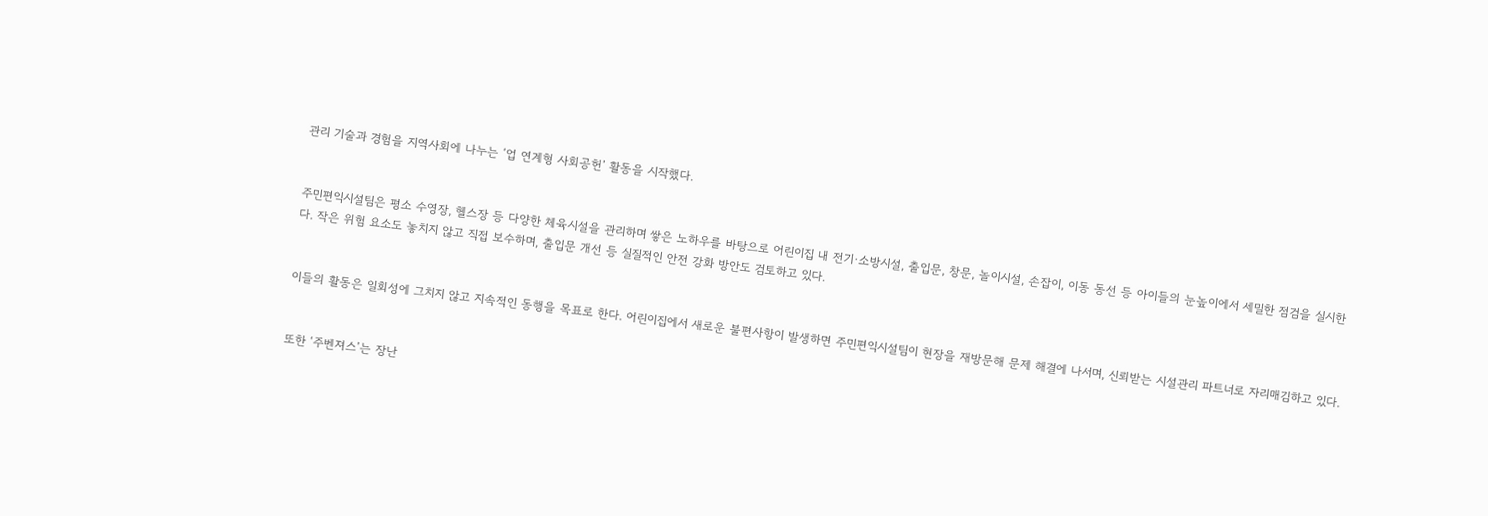관리 기술과 경험을 지역사회에 나누는 ‘업 연계형 사회공헌’ 활동을 시작했다.


주민편익시설팀은 평소 수영장, 헬스장 등 다양한 체육시설을 관리하며 쌓은 노하우를 바탕으로 어린이집 내 전기·소방시설, 출입문, 창문, 놀이시설, 손잡이, 이동 동선 등 아이들의 눈높이에서 세밀한 점검을 실시한다. 작은 위험 요소도 놓치지 않고 직접 보수하며, 출입문 개선 등 실질적인 안전 강화 방안도 검토하고 있다.


이들의 활동은 일회성에 그치지 않고 지속적인 동행을 목표로 한다. 어린이집에서 새로운 불편사항이 발생하면 주민편익시설팀이 현장을 재방문해 문제 해결에 나서며, 신뢰받는 시설관리 파트너로 자리매김하고 있다.


또한 ‘주벤져스’는 장난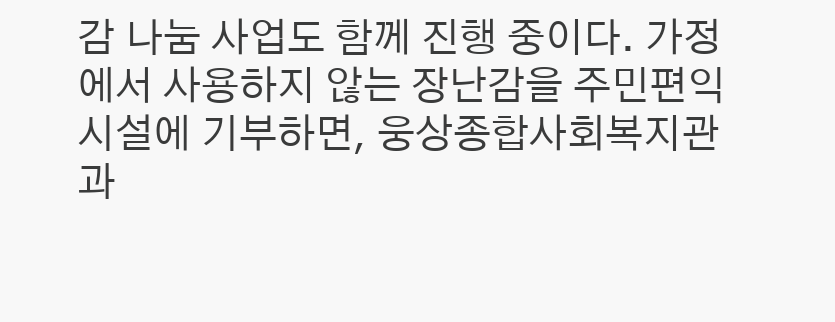감 나눔 사업도 함께 진행 중이다. 가정에서 사용하지 않는 장난감을 주민편익시설에 기부하면, 웅상종합사회복지관과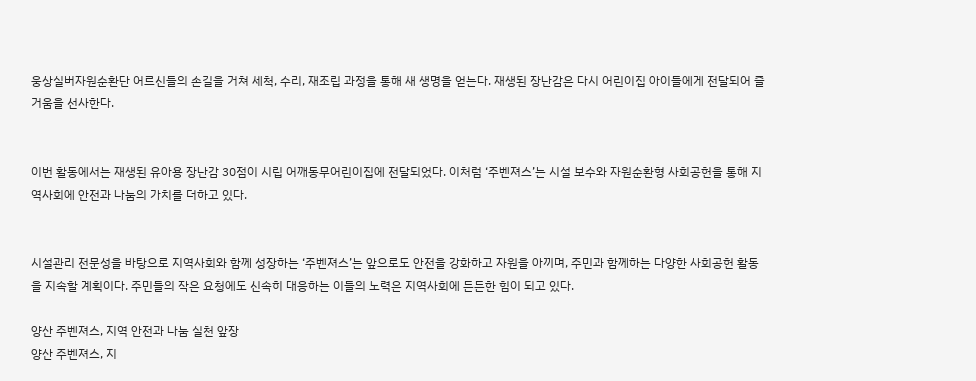웅상실버자원순환단 어르신들의 손길을 거쳐 세척, 수리, 재조립 과정을 통해 새 생명을 얻는다. 재생된 장난감은 다시 어린이집 아이들에게 전달되어 즐거움을 선사한다.


이번 활동에서는 재생된 유아용 장난감 30점이 시립 어깨동무어린이집에 전달되었다. 이처럼 ‘주벤져스’는 시설 보수와 자원순환형 사회공헌을 통해 지역사회에 안전과 나눔의 가치를 더하고 있다.


시설관리 전문성을 바탕으로 지역사회와 함께 성장하는 ‘주벤져스’는 앞으로도 안전을 강화하고 자원을 아끼며, 주민과 함께하는 다양한 사회공헌 활동을 지속할 계획이다. 주민들의 작은 요청에도 신속히 대응하는 이들의 노력은 지역사회에 든든한 힘이 되고 있다.

양산 주벤져스, 지역 안전과 나눔 실천 앞장
양산 주벤져스, 지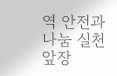역 안전과 나눔 실천 앞장